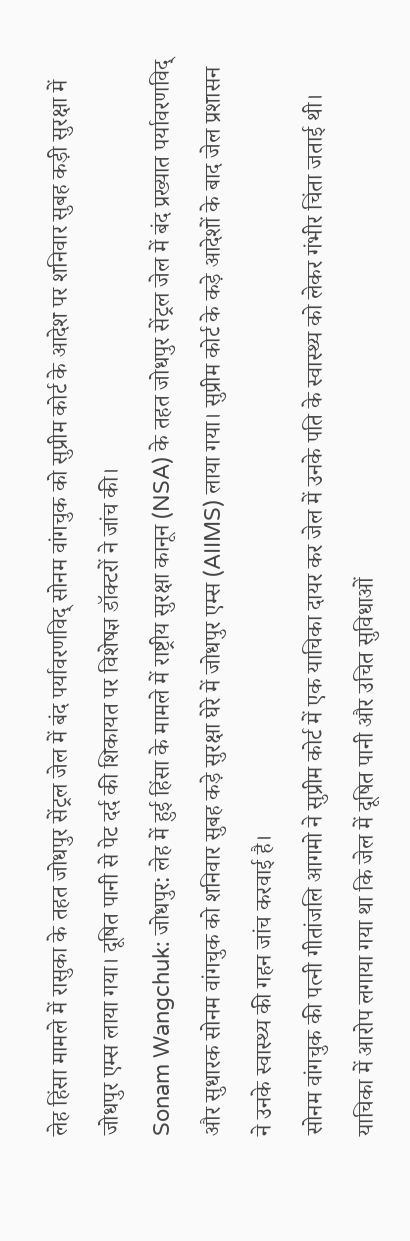लेह हिंसा मामले में रासुका के तहत जोधपुर सेंट्रल जेल में बंद पर्यावरणविद् सोनम वांगचुक को सुप्रीम कोर्ट के आदेश पर शनिवार सुबह कड़ी सुरक्षा में जोधपुर एम्स लाया गया। दूषित पानी से पेट दर्द की शिकायत पर विशेषज्ञ डॉक्टरों ने जांच की।
Sonam Wangchuk: जोधपुर: लेह में हुई हिंसा के मामले में राष्ट्रीय सुरक्षा कानून (NSA) के तहत जोधपुर सेंट्रल जेल में बंद प्रख्यात पर्यावरणविद् और सुधारक सोनम वांगचुक को शनिवार सुबह कड़े सुरक्षा घेरे में जोधपुर एम्स (AIIMS) लाया गया। सुप्रीम कोर्ट के कड़े आदेशों के बाद जेल प्रशासन ने उनके स्वास्थ्य की गहन जांच करवाई है।
सोनम वांगचुक की पत्नी गीतांजलि आगमो ने सुप्रीम कोर्ट में एक याचिका दायर कर जेल में उनके पति के स्वास्थ्य को लेकर गंभीर चिंता जताई थी। याचिका में आरोप लगाया गया था कि जेल में दूषित पानी और उचित सुविधाओं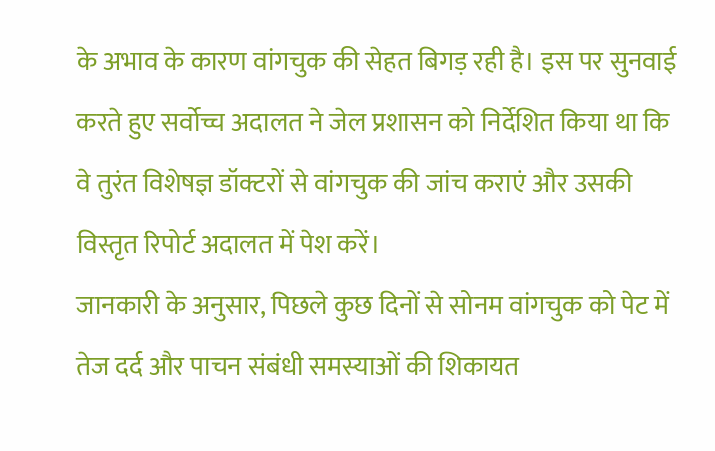के अभाव के कारण वांगचुक की सेहत बिगड़ रही है। इस पर सुनवाई करते हुए सर्वोच्च अदालत ने जेल प्रशासन को निर्देशित किया था कि वे तुरंत विशेषज्ञ डॉक्टरों से वांगचुक की जांच कराएं और उसकी विस्तृत रिपोर्ट अदालत में पेश करें।
जानकारी के अनुसार, पिछले कुछ दिनों से सोनम वांगचुक को पेट में तेज दर्द और पाचन संबंधी समस्याओं की शिकायत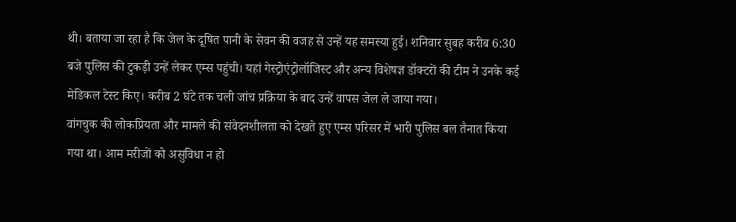थी। बताया जा रहा है कि जेल के दूषित पानी के सेवन की वजह से उन्हें यह समस्या हुई। शनिवार सुबह करीब 6:30 बजे पुलिस की टुकड़ी उन्हें लेकर एम्स पहुंची। यहां गेस्ट्रोएंट्रोलॉजिस्ट और अन्य विशेषज्ञ डॉक्टरों की टीम ने उनके कई मेडिकल टेस्ट किए। करीब 2 घंटे तक चली जांच प्रक्रिया के बाद उन्हें वापस जेल ले जाया गया।
वांगचुक की लोकप्रियता और मामले की संवेदनशीलता को देखते हुए एम्स परिसर में भारी पुलिस बल तैनात किया गया था। आम मरीजों को असुविधा न हो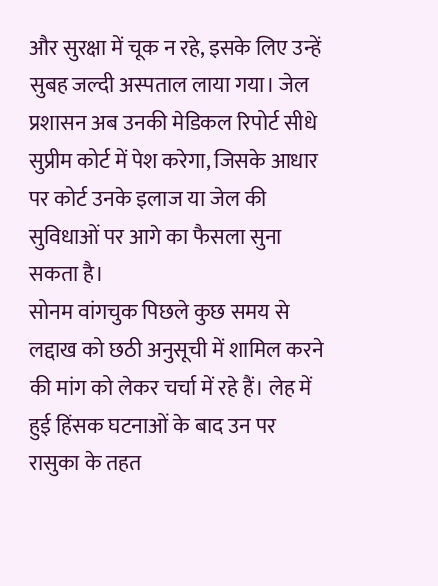और सुरक्षा में चूक न रहे, इसके लिए उन्हें सुबह जल्दी अस्पताल लाया गया। जेल प्रशासन अब उनकी मेडिकल रिपोर्ट सीधे सुप्रीम कोर्ट में पेश करेगा, जिसके आधार पर कोर्ट उनके इलाज या जेल की सुविधाओं पर आगे का फैसला सुना सकता है।
सोनम वांगचुक पिछले कुछ समय से लद्दाख को छठी अनुसूची में शामिल करने की मांग को लेकर चर्चा में रहे हैं। लेह में हुई हिंसक घटनाओं के बाद उन पर रासुका के तहत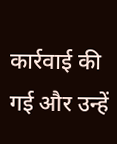कार्रवाई की गई और उन्हें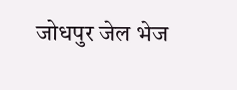जोधपुर जेल भेज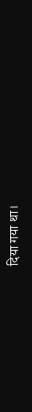दिया गया था।